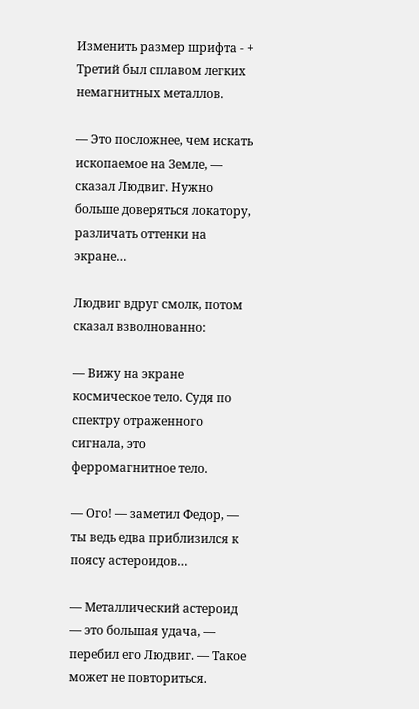Изменить размер шрифта - +
Третий был сплавом легких немагнитных металлов.

— Это посложнее, чем искать ископаемое на Земле, — сказал Людвиг. Нужно больше доверяться локатору, различать оттенки на экране…

Людвиг вдруг смолк, потом сказал взволнованно:

— Вижу на экране космическое тело. Судя по спектру отраженного сигнала, это ферромагнитное тело.

— Ого! — заметил Федор, — ты ведь едва приблизился к поясу астероидов…

— Металлический астероид — это большая удача, — перебил его Людвиг. — Такое может не повториться.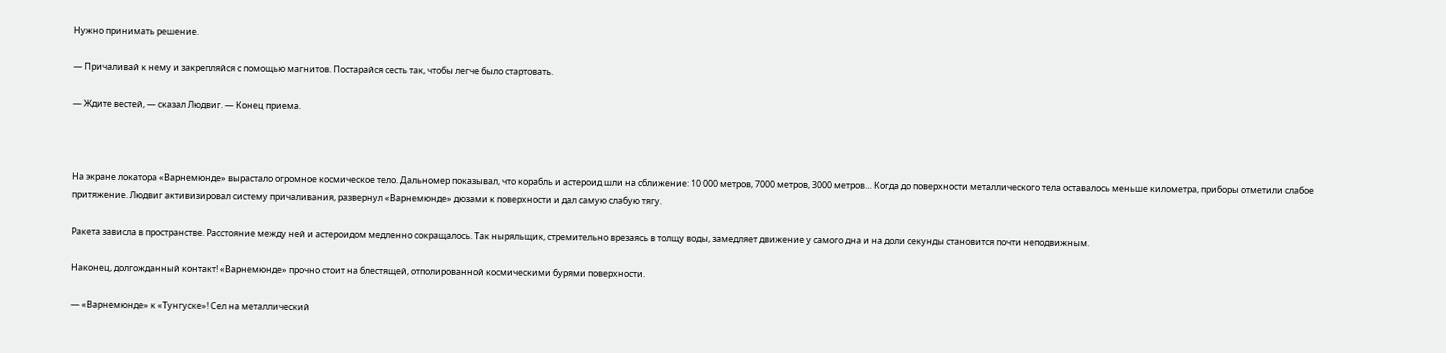Нужно принимать решение.

— Причаливай к нему и закрепляйся с помощью магнитов. Постарайся сесть так, чтобы легче было стартовать.

— Ждите вестей, — сказал Людвиг. — Конец приема.



На экране локатора «Варнемюнде» вырастало огромное космическое тело. Дальномер показывал, что корабль и астероид шли на сближение: 10 000 метров, 7000 метров, 3000 метров… Когда до поверхности металлического тела оставалось меньше километра, приборы отметили слабое притяжение. Людвиг активизировал систему причаливания, развернул «Варнемюнде» дюзами к поверхности и дал самую слабую тягу.

Ракета зависла в пространстве. Расстояние между ней и астероидом медленно сокращалось. Так ныряльщик, стремительно врезаясь в толщу воды, замедляет движение у самого дна и на доли секунды становится почти неподвижным.

Наконец, долгожданный контакт! «Варнемюнде» прочно стоит на блестящей, отполированной космическими бурями поверхности.

— «Варнемюнде» к «Тунгуске»! Сел на металлический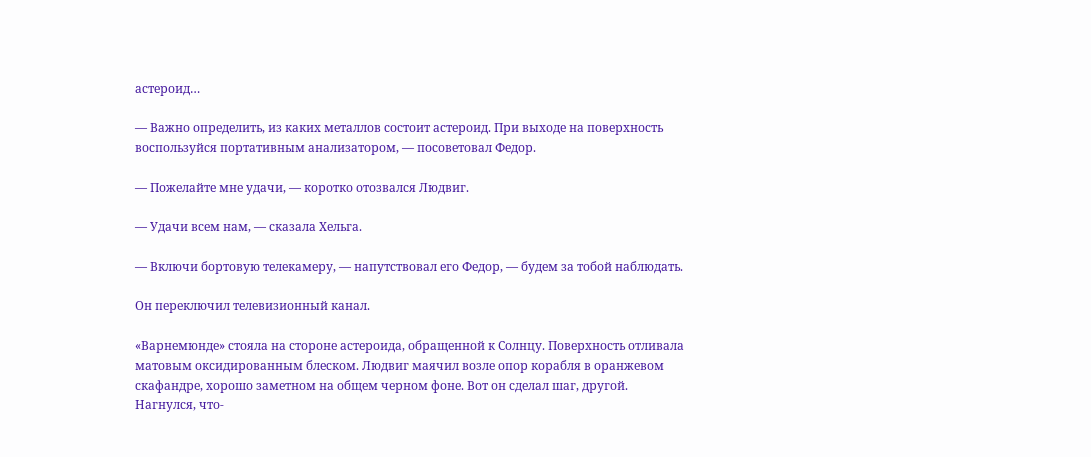астероид…

— Важно определить, из каких металлов состоит астероид. При выходе на поверхность воспользуйся портативным анализатором, — посоветовал Федор.

— Пожелайте мне удачи, — коротко отозвался Людвиг.

— Удачи всем нам, — сказала Хельга.

— Включи бортовую телекамеру, — напутствовал его Федор, — будем за тобой наблюдать.

Он переключил телевизионный канал.

«Варнемюнде» стояла на стороне астероида, обращенной к Солнцу. Поверхность отливала матовым оксидированным блеском. Людвиг маячил возле опор корабля в оранжевом скафандре, хорошо заметном на общем черном фоне. Вот он сделал шаг, другой. Нагнулся, что-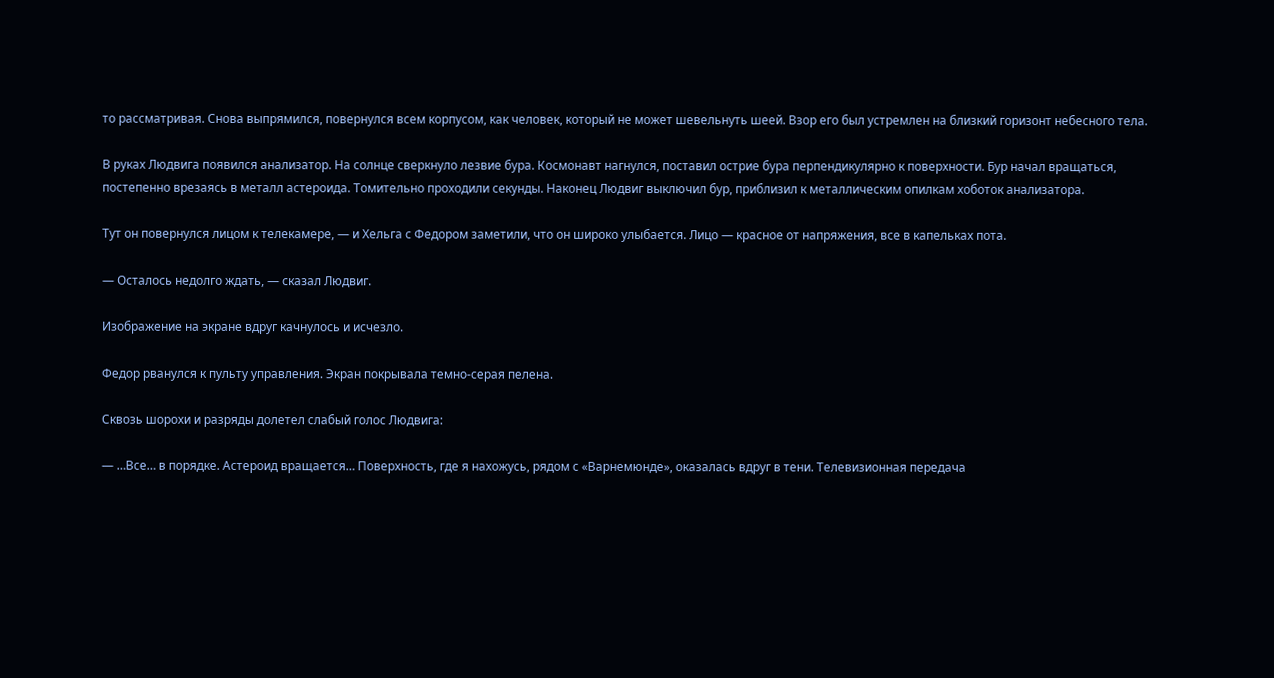то рассматривая. Снова выпрямился, повернулся всем корпусом, как человек, который не может шевельнуть шеей. Взор его был устремлен на близкий горизонт небесного тела.

В руках Людвига появился анализатор. На солнце сверкнуло лезвие бура. Космонавт нагнулся, поставил острие бура перпендикулярно к поверхности. Бур начал вращаться, постепенно врезаясь в металл астероида. Томительно проходили секунды. Наконец Людвиг выключил бур, приблизил к металлическим опилкам хоботок анализатора.

Тут он повернулся лицом к телекамере, — и Хельга с Федором заметили, что он широко улыбается. Лицо — красное от напряжения, все в капельках пота.

— Осталось недолго ждать, — сказал Людвиг.

Изображение на экране вдруг качнулось и исчезло.

Федор рванулся к пульту управления. Экран покрывала темно-серая пелена.

Сквозь шорохи и разряды долетел слабый голос Людвига:

— …Все… в порядке. Астероид вращается… Поверхность, где я нахожусь, рядом с «Варнемюнде», оказалась вдруг в тени. Телевизионная передача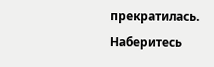прекратилась. Наберитесь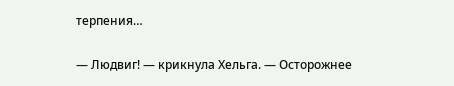терпения…

— Людвиг! — крикнула Хельга. — Осторожнее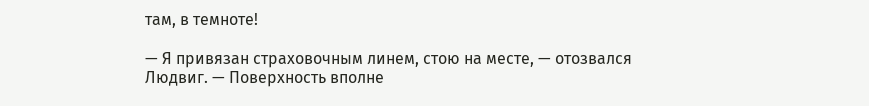там, в темноте!

— Я привязан страховочным линем, стою на месте, — отозвался Людвиг. — Поверхность вполне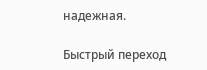надежная.

Быстрый переход